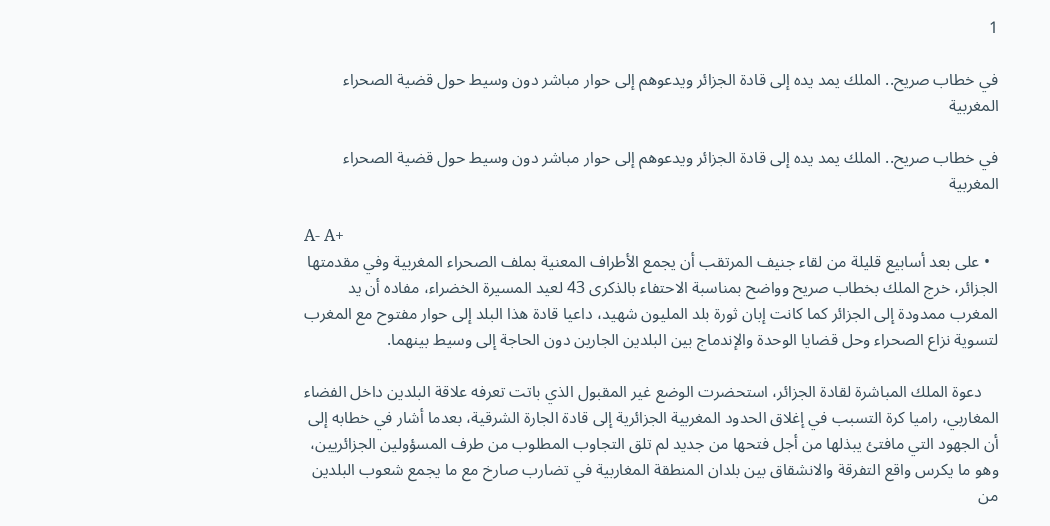1

في خطاب صريح.. الملك يمد يده إلى قادة الجزائر ويدعوهم إلى حوار مباشر دون وسيط حول قضية الصحراء المغربية

في خطاب صريح.. الملك يمد يده إلى قادة الجزائر ويدعوهم إلى حوار مباشر دون وسيط حول قضية الصحراء المغربية

A- A+
  • على بعد أسابيع قليلة من لقاء جنيف المرتقب أن يجمع الأطراف المعنية بملف الصحراء المغربية وفي مقدمتها الجزائر، خرج الملك بخطاب صريح وواضح بمناسبة الاحتفاء بالذكرى 43 لعيد المسيرة الخضراء، مفاده أن يد المغرب ممدودة إلى الجزائر كما كانت إبان ثورة بلد المليون شهيد، داعيا قادة هذا البلد إلى حوار مفتوح مع المغرب لتسوية نزاع الصحراء وحل قضايا الوحدة والإندماج بين البلدين الجارين دون الحاجة إلى وسيط بينهما.

    دعوة الملك المباشرة لقادة الجزائر، استحضرت الوضع غير المقبول الذي باتت تعرفه علاقة البلدين داخل الفضاء المغاربي، راميا كرة التسبب في إغلاق الحدود المغربية الجزائرية إلى قادة الجارة الشرقية، بعدما أشار في خطابه إلى أن الجهود التي مافتئ يبذلها من أجل فتحها من جديد لم تلق التجاوب المطلوب من طرف المسؤولين الجزائريين، وهو ما يكرس واقع التفرقة والانشقاق بين بلدان المنطقة المغاربية في تضارب صارخ مع ما يجمع شعوب البلدين من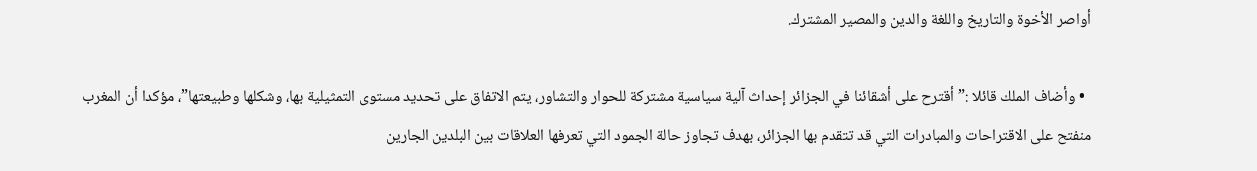أواصر الأخوة والتاريخ واللغة والدين والمصير المشترك.

  • وأضاف الملك قائلا :”أقترح على أشقائنا في الجزائر إحداث آلية سياسية مشتركة للحوار والتشاور، يتم الاتفاق على تحديد مستوى التمثيلية بها، وشكلها وطبيعتها”، مؤكدا أن المغرب منفتح على الاقتراحات والمبادرات التي قد تتقدم بها الجزائر، بهدف تجاوز حالة الجمود التي تعرفها العلاقات بين البلدين الجارين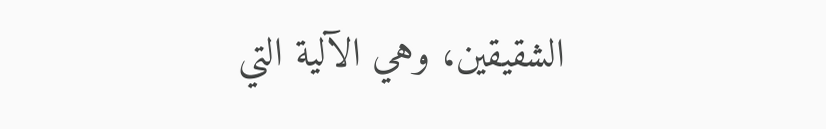الشقيقين، وهي الآلية التي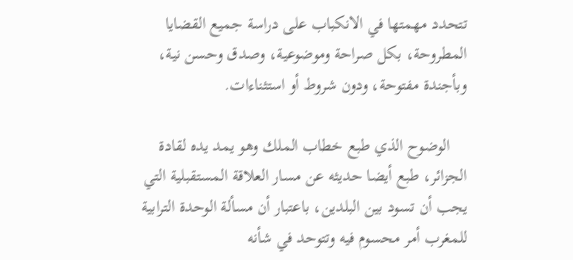تتحدد مهمتها في الانكباب على دراسة جميع القضايا المطروحة، بكل صراحة وموضوعية، وصدق وحسن نية، وبأجندة مفتوحة، ودون شروط أو استثناءات.

    الوضوح الذي طبع خطاب الملك وهو يمد يده لقادة الجزائر، طبع أيضا حديثه عن مسار العلاقة المستقبلية التي يجب أن تسود بين البلدين، باعتبار أن مسألة الوحدة الترابية للمغرب أمر محسوم فيه وتتوحد في شأنه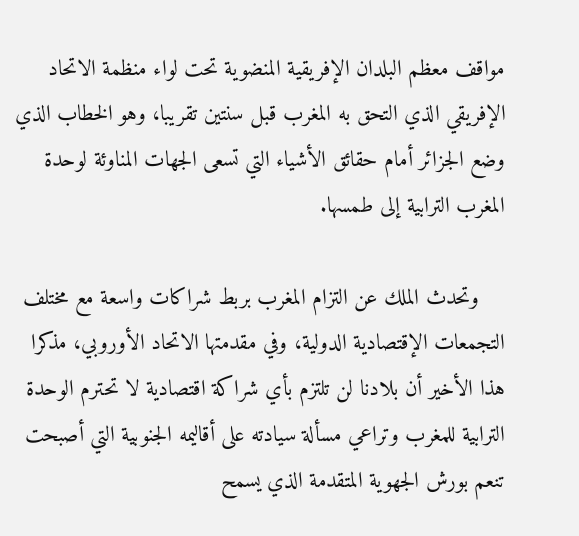مواقف معظم البلدان الإفريقية المنضوية تحت لواء منظمة الاتحاد الإفريقي الذي التحق به المغرب قبل سنتين تقريبا، وهو الخطاب الذي وضع الجزائر أمام حقائق الأشياء التي تسعى الجهات المناوئة لوحدة المغرب الترابية إلى طمسها.

    وتحدث الملك عن التزام المغرب بربط شراكات واسعة مع مختلف التجمعات الإقتصادية الدولية، وفي مقدمتها الاتحاد الأوروبي، مذكرا هذا الأخير أن بلادنا لن تلتزم بأي شراكة اقتصادية لا تحترم الوحدة الترابية للمغرب وتراعي مسألة سيادته على أقاليمه الجنوبية التي أصبحت تنعم بورش الجهوية المتقدمة الذي يسمح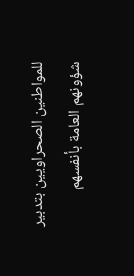للمواطنين الصحراويين بتدبير شؤونهم العامة بأنفسهم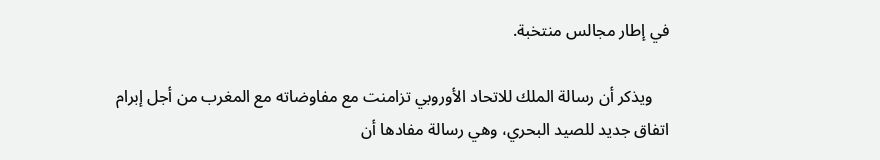في إطار مجالس منتخبة.

    ويذكر أن رسالة الملك للاتحاد الأوروبي تزامنت مع مفاوضاته مع المغرب من أجل إبرام اتفاق جديد للصيد البحري، وهي رسالة مفادها أن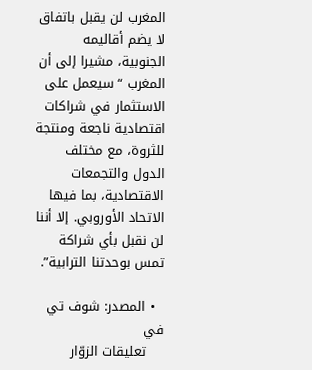المغرب لن يقبل باتفاق لا يضم أقاليمه الجنوبية، مشيرا إلى أن المغرب “سيعمل على الاستثمار في شراكات اقتصادية ناجعة ومنتجة للثروة، مع مختلف الدول والتجمعات الاقتصادية، بما فيها الاتحاد الأوروبي. إلا أننا لن نقبل بأي شراكة تمس بوحدتنا الترابية”.

  • المصدر: شوف تي في
    تعليقات الزوّار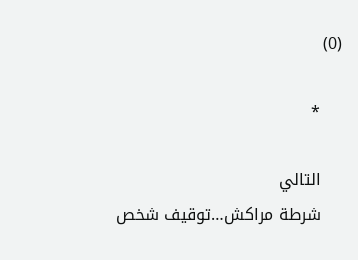(0)

    *

    التالي
    شرطة مراكش…توقيف شخص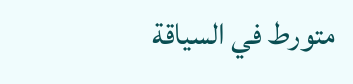متورط في السياقة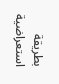بطريقة استعراضية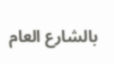بالشارع العام